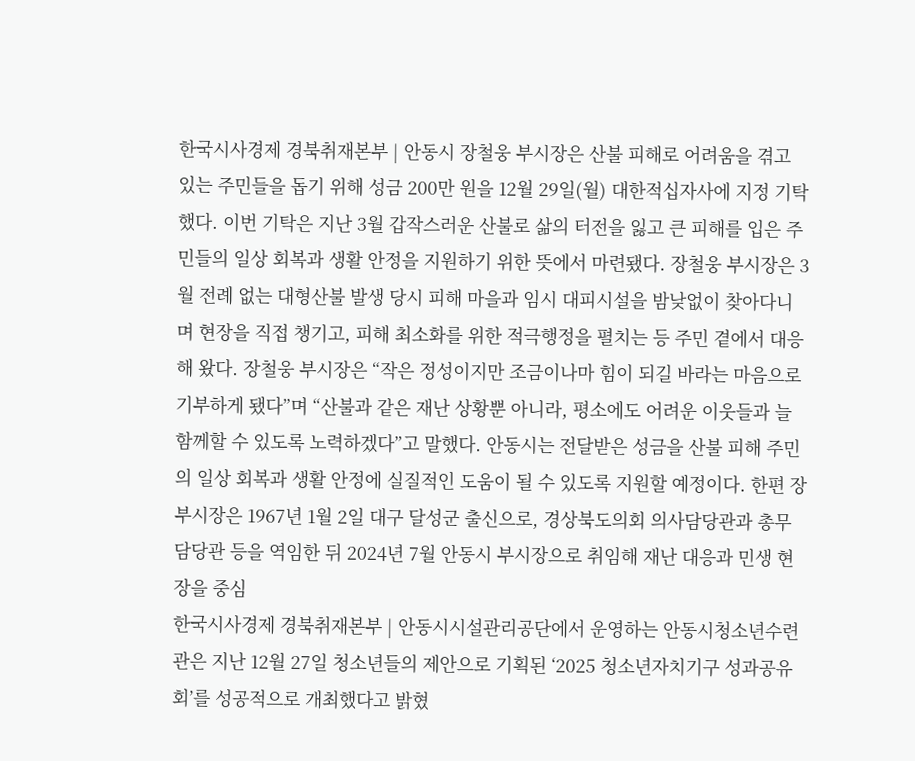한국시사경제 경북취재본부 | 안동시 장철웅 부시장은 산불 피해로 어려움을 겪고 있는 주민들을 돕기 위해 성금 200만 원을 12월 29일(월) 대한적십자사에 지정 기탁했다. 이번 기탁은 지난 3월 갑작스러운 산불로 삶의 터전을 잃고 큰 피해를 입은 주민들의 일상 회복과 생활 안정을 지원하기 위한 뜻에서 마련됐다. 장철웅 부시장은 3월 전례 없는 대형산불 발생 당시 피해 마을과 임시 대피시설을 밤낮없이 찾아다니며 현장을 직접 챙기고, 피해 최소화를 위한 적극행정을 펼치는 등 주민 곁에서 대응해 왔다. 장철웅 부시장은 “작은 정성이지만 조금이나마 힘이 되길 바라는 마음으로 기부하게 됐다”며 “산불과 같은 재난 상황뿐 아니라, 평소에도 어려운 이웃들과 늘 함께할 수 있도록 노력하겠다”고 말했다. 안동시는 전달받은 성금을 산불 피해 주민의 일상 회복과 생활 안정에 실질적인 도움이 될 수 있도록 지원할 예정이다. 한편 장 부시장은 1967년 1월 2일 대구 달성군 출신으로, 경상북도의회 의사담당관과 총무담당관 등을 역임한 뒤 2024년 7월 안동시 부시장으로 취임해 재난 대응과 민생 현장을 중심
한국시사경제 경북취재본부 | 안동시시설관리공단에서 운영하는 안동시청소년수련관은 지난 12월 27일 청소년들의 제안으로 기획된 ‘2025 청소년자치기구 성과공유회’를 성공적으로 개최했다고 밝혔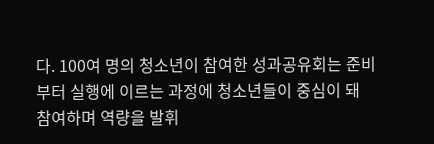다. 100여 명의 청소년이 참여한 성과공유회는 준비부터 실행에 이르는 과정에 청소년들이 중심이 돼 참여하며 역량을 발휘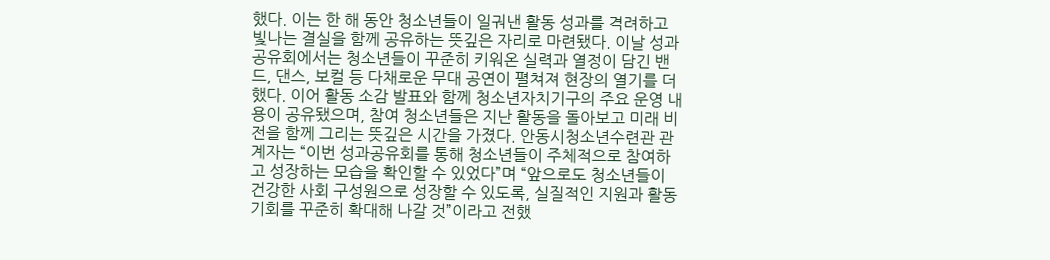했다. 이는 한 해 동안 청소년들이 일궈낸 활동 성과를 격려하고 빛나는 결실을 함께 공유하는 뜻깊은 자리로 마련됐다. 이날 성과공유회에서는 청소년들이 꾸준히 키워온 실력과 열정이 담긴 밴드, 댄스, 보컬 등 다채로운 무대 공연이 펼쳐져 현장의 열기를 더했다. 이어 활동 소감 발표와 함께 청소년자치기구의 주요 운영 내용이 공유됐으며, 참여 청소년들은 지난 활동을 돌아보고 미래 비전을 함께 그리는 뜻깊은 시간을 가졌다. 안동시청소년수련관 관계자는 “이번 성과공유회를 통해 청소년들이 주체적으로 참여하고 성장하는 모습을 확인할 수 있었다”며 “앞으로도 청소년들이 건강한 사회 구성원으로 성장할 수 있도록, 실질적인 지원과 활동 기회를 꾸준히 확대해 나갈 것”이라고 전했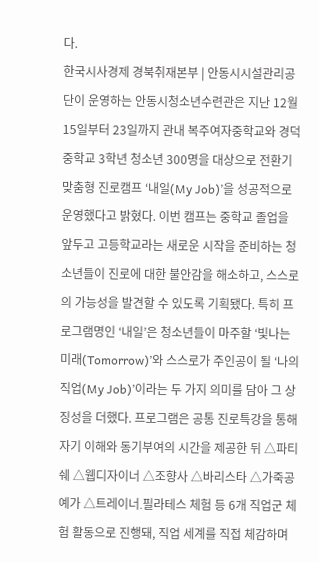다.
한국시사경제 경북취재본부 | 안동시시설관리공단이 운영하는 안동시청소년수련관은 지난 12월 15일부터 23일까지 관내 복주여자중학교와 경덕중학교 3학년 청소년 300명을 대상으로 전환기 맞춤형 진로캠프 ‘내일(My Job)’을 성공적으로 운영했다고 밝혔다. 이번 캠프는 중학교 졸업을 앞두고 고등학교라는 새로운 시작을 준비하는 청소년들이 진로에 대한 불안감을 해소하고, 스스로의 가능성을 발견할 수 있도록 기획됐다. 특히 프로그램명인 ‘내일’은 청소년들이 마주할 ‘빛나는 미래(Tomorrow)’와 스스로가 주인공이 될 ‘나의 직업(My Job)’이라는 두 가지 의미를 담아 그 상징성을 더했다. 프로그램은 공통 진로특강을 통해 자기 이해와 동기부여의 시간을 제공한 뒤 △파티쉐 △웹디자이너 △조향사 △바리스타 △가죽공예가 △트레이너․필라테스 체험 등 6개 직업군 체험 활동으로 진행돼, 직업 세계를 직접 체감하며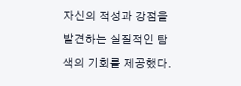자신의 적성과 강점을 발견하는 실질적인 탐색의 기회를 제공했다.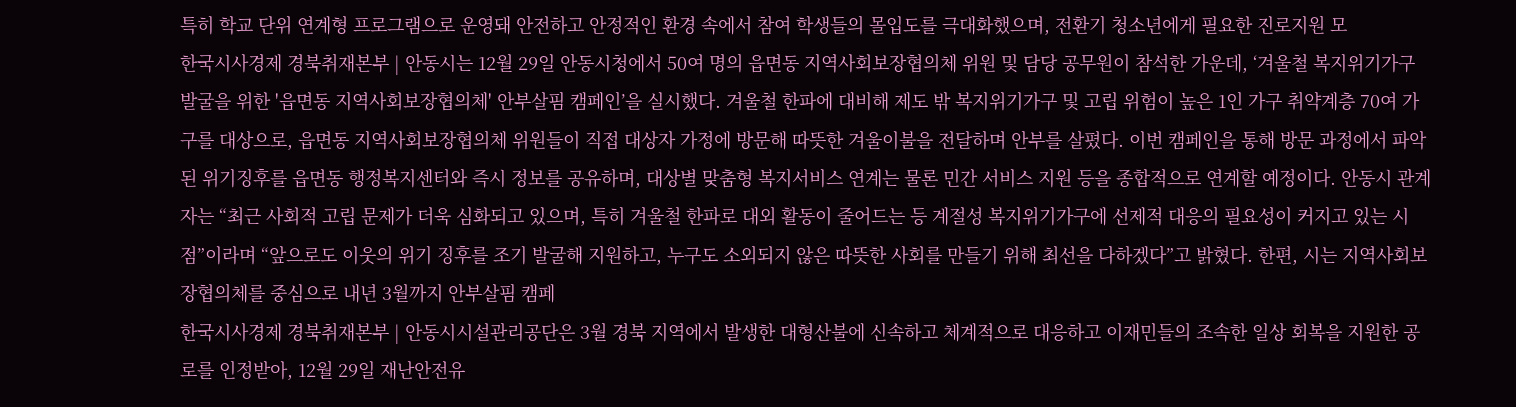특히 학교 단위 연계형 프로그램으로 운영돼 안전하고 안정적인 환경 속에서 참여 학생들의 몰입도를 극대화했으며, 전환기 청소년에게 필요한 진로지원 모
한국시사경제 경북취재본부 | 안동시는 12월 29일 안동시청에서 50여 명의 읍면동 지역사회보장협의체 위원 및 담당 공무원이 참석한 가운데, ‘겨울철 복지위기가구 발굴을 위한 '읍면동 지역사회보장협의체' 안부살핌 캠페인’을 실시했다. 겨울철 한파에 대비해 제도 밖 복지위기가구 및 고립 위험이 높은 1인 가구 취약계층 70여 가구를 대상으로, 읍면동 지역사회보장협의체 위원들이 직접 대상자 가정에 방문해 따뜻한 겨울이불을 전달하며 안부를 살폈다. 이번 캠페인을 통해 방문 과정에서 파악된 위기징후를 읍면동 행정복지센터와 즉시 정보를 공유하며, 대상별 맞춤형 복지서비스 연계는 물론 민간 서비스 지원 등을 종합적으로 연계할 예정이다. 안동시 관계자는 “최근 사회적 고립 문제가 더욱 심화되고 있으며, 특히 겨울철 한파로 대외 활동이 줄어드는 등 계절성 복지위기가구에 선제적 대응의 필요성이 커지고 있는 시점”이라며 “앞으로도 이웃의 위기 징후를 조기 발굴해 지원하고, 누구도 소외되지 않은 따뜻한 사회를 만들기 위해 최선을 다하겠다”고 밝혔다. 한편, 시는 지역사회보장협의체를 중심으로 내년 3월까지 안부살핌 캠페
한국시사경제 경북취재본부 | 안동시시설관리공단은 3월 경북 지역에서 발생한 대형산불에 신속하고 체계적으로 대응하고 이재민들의 조속한 일상 회복을 지원한 공로를 인정받아, 12월 29일 재난안전유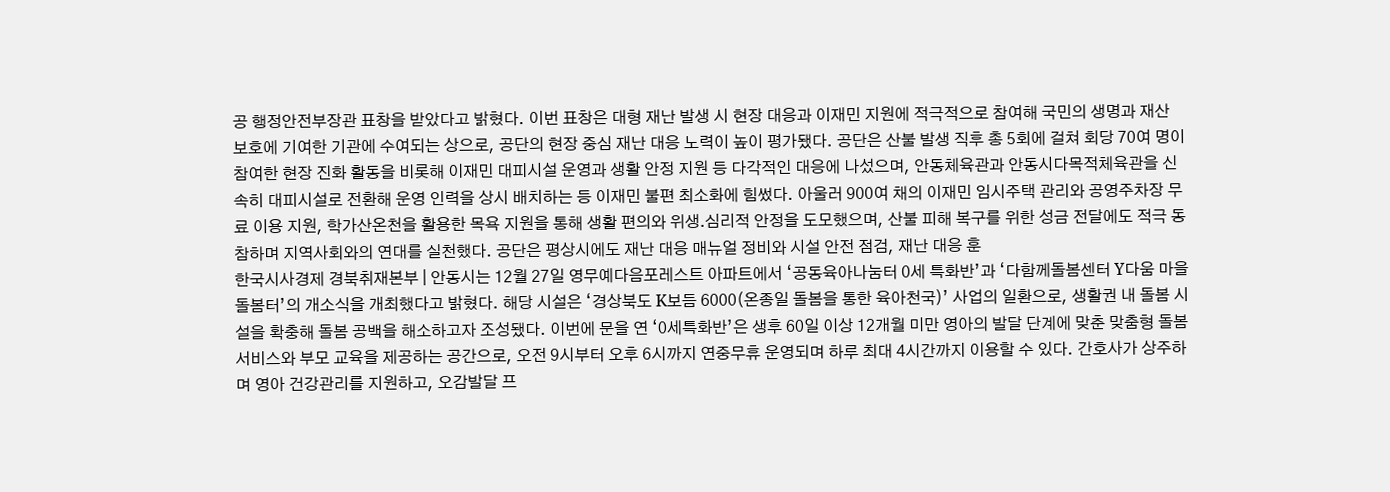공 행정안전부장관 표창을 받았다고 밝혔다. 이번 표창은 대형 재난 발생 시 현장 대응과 이재민 지원에 적극적으로 참여해 국민의 생명과 재산 보호에 기여한 기관에 수여되는 상으로, 공단의 현장 중심 재난 대응 노력이 높이 평가됐다. 공단은 산불 발생 직후 총 5회에 걸쳐 회당 70여 명이 참여한 현장 진화 활동을 비롯해 이재민 대피시설 운영과 생활 안정 지원 등 다각적인 대응에 나섰으며, 안동체육관과 안동시다목적체육관을 신속히 대피시설로 전환해 운영 인력을 상시 배치하는 등 이재민 불편 최소화에 힘썼다. 아울러 900여 채의 이재민 임시주택 관리와 공영주차장 무료 이용 지원, 학가산온천을 활용한 목욕 지원을 통해 생활 편의와 위생․심리적 안정을 도모했으며, 산불 피해 복구를 위한 성금 전달에도 적극 동참하며 지역사회와의 연대를 실천했다. 공단은 평상시에도 재난 대응 매뉴얼 정비와 시설 안전 점검, 재난 대응 훈
한국시사경제 경북취재본부 | 안동시는 12월 27일 영무예다음포레스트 아파트에서 ‘공동육아나눔터 0세 특화반’과 ‘다함께돌봄센터 Y다움 마을돌봄터’의 개소식을 개최했다고 밝혔다. 해당 시설은 ‘경상북도 K보듬 6000(온종일 돌봄을 통한 육아천국)’ 사업의 일환으로, 생활권 내 돌봄 시설을 확충해 돌봄 공백을 해소하고자 조성됐다. 이번에 문을 연 ‘0세특화반’은 생후 60일 이상 12개월 미만 영아의 발달 단계에 맞춘 맞춤형 돌봄 서비스와 부모 교육을 제공하는 공간으로, 오전 9시부터 오후 6시까지 연중무휴 운영되며 하루 최대 4시간까지 이용할 수 있다. 간호사가 상주하며 영아 건강관리를 지원하고, 오감발달 프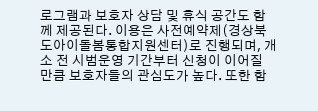로그램과 보호자 상담 및 휴식 공간도 함께 제공된다. 이용은 사전예약제(경상북도아이돌봄통합지원센터)로 진행되며, 개소 전 시범운영 기간부터 신청이 이어질 만큼 보호자들의 관심도가 높다. 또한 함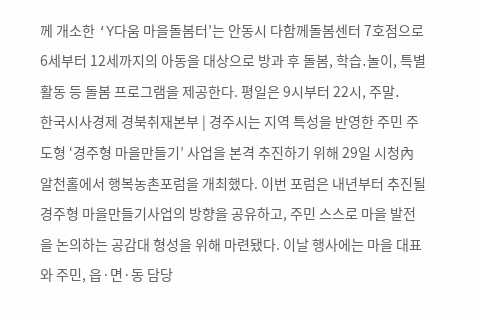께 개소한 ‘Y다움 마을돌봄터’는 안동시 다함께돌봄센터 7호점으로 6세부터 12세까지의 아동을 대상으로 방과 후 돌봄, 학습․놀이, 특별활동 등 돌봄 프로그램을 제공한다. 평일은 9시부터 22시, 주말․
한국시사경제 경북취재본부 | 경주시는 지역 특성을 반영한 주민 주도형 ‘경주형 마을만들기’ 사업을 본격 추진하기 위해 29일 시청內 알천홀에서 행복농촌포럼을 개최했다. 이번 포럼은 내년부터 추진될 경주형 마을만들기사업의 방향을 공유하고, 주민 스스로 마을 발전을 논의하는 공감대 형성을 위해 마련됐다. 이날 행사에는 마을 대표와 주민, 읍·면·동 담당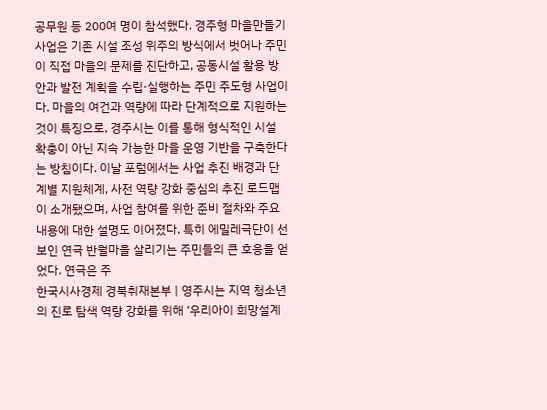공무원 등 200여 명이 참석했다. 경주형 마을만들기사업은 기존 시설 조성 위주의 방식에서 벗어나 주민이 직접 마을의 문제를 진단하고, 공동시설 활용 방안과 발전 계획을 수립·실행하는 주민 주도형 사업이다. 마을의 여건과 역량에 따라 단계적으로 지원하는 것이 특징으로, 경주시는 이를 통해 형식적인 시설 확충이 아닌 지속 가능한 마을 운영 기반을 구축한다는 방침이다. 이날 포럼에서는 사업 추진 배경과 단계별 지원체계, 사전 역량 강화 중심의 추진 로드맵이 소개됐으며, 사업 참여를 위한 준비 절차와 주요 내용에 대한 설명도 이어졌다. 특히 에밀레극단이 선보인 연극 반월마을 살리기는 주민들의 큰 호응을 얻었다. 연극은 주
한국시사경제 경북취재본부 | 영주시는 지역 청소년의 진로 탐색 역량 강화를 위해 ‘우리아이 희망설계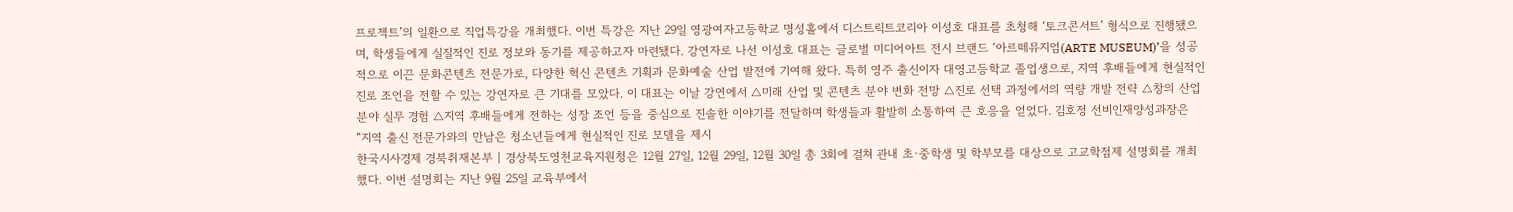프로젝트’의 일환으로 직업특강을 개최했다. 이번 특강은 지난 29일 영광여자고등학교 명성홀에서 디스트릭트코리아 이성호 대표를 초청해 ‘토크콘서트’ 형식으로 진행됐으며, 학생들에게 실질적인 진로 정보와 동기를 제공하고자 마련됐다. 강연자로 나선 이성호 대표는 글로벌 미디어아트 전시 브랜드 ‘아르떼뮤지엄(ARTE MUSEUM)’을 성공적으로 이끈 문화콘텐츠 전문가로, 다양한 혁신 콘텐츠 기획과 문화예술 산업 발전에 기여해 왔다. 특히 영주 출신이자 대영고등학교 졸업생으로, 지역 후배들에게 현실적인 진로 조언을 전할 수 있는 강연자로 큰 기대를 모았다. 이 대표는 이날 강연에서 △미래 산업 및 콘텐츠 분야 변화 전망 △진로 선택 과정에서의 역량 개발 전략 △창의 산업 분야 실무 경험 △지역 후배들에게 전하는 성장 조언 등을 중심으로 진솔한 이야기를 전달하며 학생들과 활발히 소통하여 큰 호응을 얻었다. 김호정 선비인재양성과장은 “지역 출신 전문가와의 만남은 청소년들에게 현실적인 진로 모델을 제시
한국시사경제 경북취재본부 | 경상북도영천교육지원청은 12월 27일, 12월 29일, 12월 30일 총 3회에 걸쳐 관내 초·중학생 및 학부모를 대상으로 고교학점제 설명회를 개최했다. 이번 설명회는 지난 9월 25일 교육부에서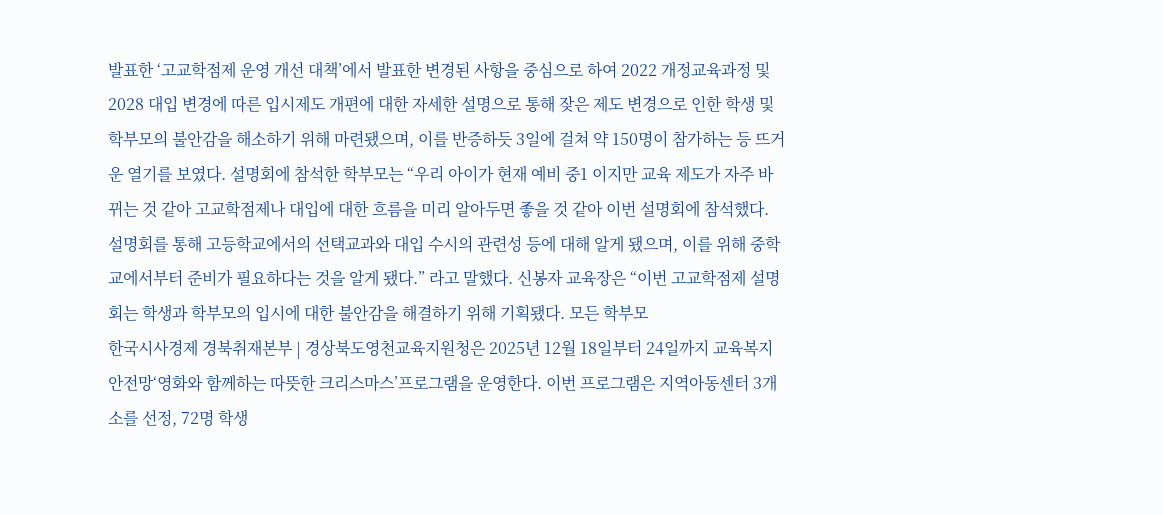발표한 ‘고교학점제 운영 개선 대책’에서 발표한 변경된 사항을 중심으로 하여 2022 개정교육과정 및 2028 대입 변경에 따른 입시제도 개편에 대한 자세한 설명으로 통해 잦은 제도 변경으로 인한 학생 및 학부모의 불안감을 해소하기 위해 마련됐으며, 이를 반증하듯 3일에 걸쳐 약 150명이 참가하는 등 뜨거운 열기를 보였다. 설명회에 참석한 학부모는 “우리 아이가 현재 예비 중1 이지만 교육 제도가 자주 바뀌는 것 같아 고교학점제나 대입에 대한 흐름을 미리 알아두면 좋을 것 같아 이번 설명회에 참석했다. 설명회를 통해 고등학교에서의 선택교과와 대입 수시의 관련성 등에 대해 알게 됐으며, 이를 위해 중학교에서부터 준비가 필요하다는 것을 알게 됐다.” 라고 말했다. 신봉자 교육장은 “이번 고교학점제 설명회는 학생과 학부모의 입시에 대한 불안감을 해결하기 위해 기획됐다. 모든 학부모
한국시사경제 경북취재본부 | 경상북도영천교육지원청은 2025년 12월 18일부터 24일까지 교육복지안전망‘영화와 함께하는 따뜻한 크리스마스’프로그램을 운영한다. 이번 프로그램은 지역아동센터 3개소를 선정, 72명 학생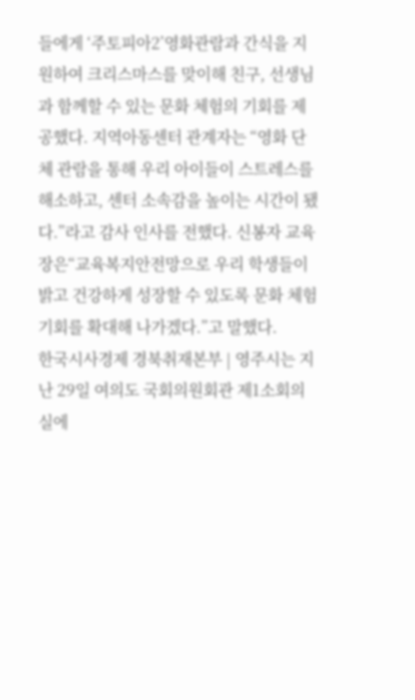들에게 ‘주토피아2’영화관람과 간식을 지원하여 크리스마스를 맞이해 친구, 선생님과 함께할 수 있는 문화 체험의 기회를 제공했다. 지역아동센터 관계자는 “영화 단체 관람을 통해 우리 아이들이 스트레스를 해소하고, 센터 소속감을 높이는 시간이 됐다.”라고 감사 인사를 전했다. 신봉자 교육장은“교육복지안전망으로 우리 학생들이 밝고 건강하게 성장할 수 있도록 문화 체험 기회를 확대해 나가겠다.”고 말했다.
한국시사경제 경북취재본부 | 영주시는 지난 29일 여의도 국회의원회관 제1소회의실에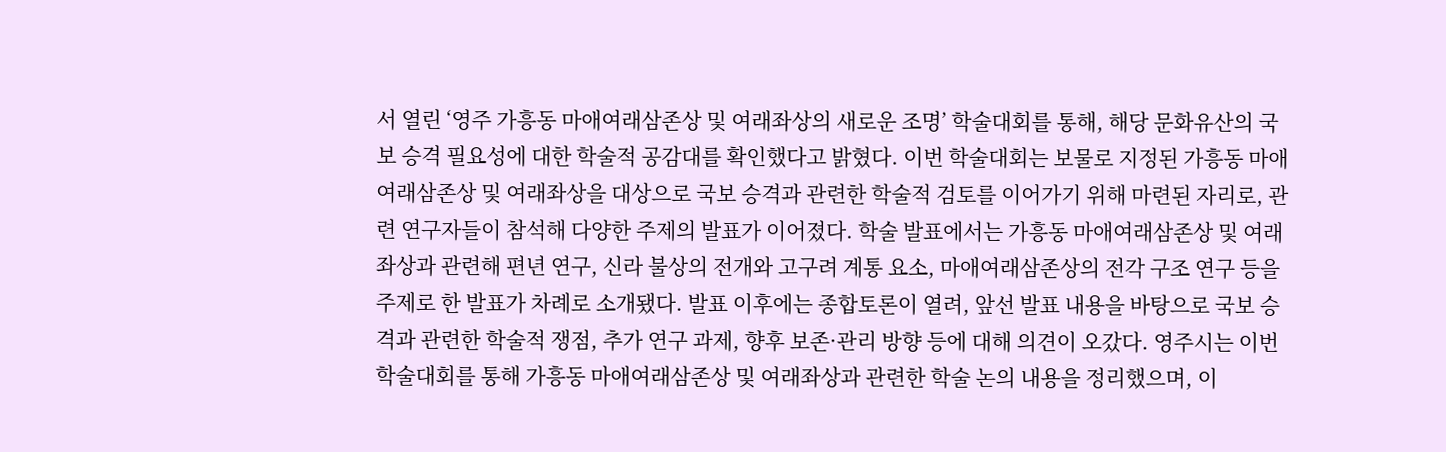서 열린 ‘영주 가흥동 마애여래삼존상 및 여래좌상의 새로운 조명’ 학술대회를 통해, 해당 문화유산의 국보 승격 필요성에 대한 학술적 공감대를 확인했다고 밝혔다. 이번 학술대회는 보물로 지정된 가흥동 마애여래삼존상 및 여래좌상을 대상으로 국보 승격과 관련한 학술적 검토를 이어가기 위해 마련된 자리로, 관련 연구자들이 참석해 다양한 주제의 발표가 이어졌다. 학술 발표에서는 가흥동 마애여래삼존상 및 여래좌상과 관련해 편년 연구, 신라 불상의 전개와 고구려 계통 요소, 마애여래삼존상의 전각 구조 연구 등을 주제로 한 발표가 차례로 소개됐다. 발표 이후에는 종합토론이 열려, 앞선 발표 내용을 바탕으로 국보 승격과 관련한 학술적 쟁점, 추가 연구 과제, 향후 보존·관리 방향 등에 대해 의견이 오갔다. 영주시는 이번 학술대회를 통해 가흥동 마애여래삼존상 및 여래좌상과 관련한 학술 논의 내용을 정리했으며, 이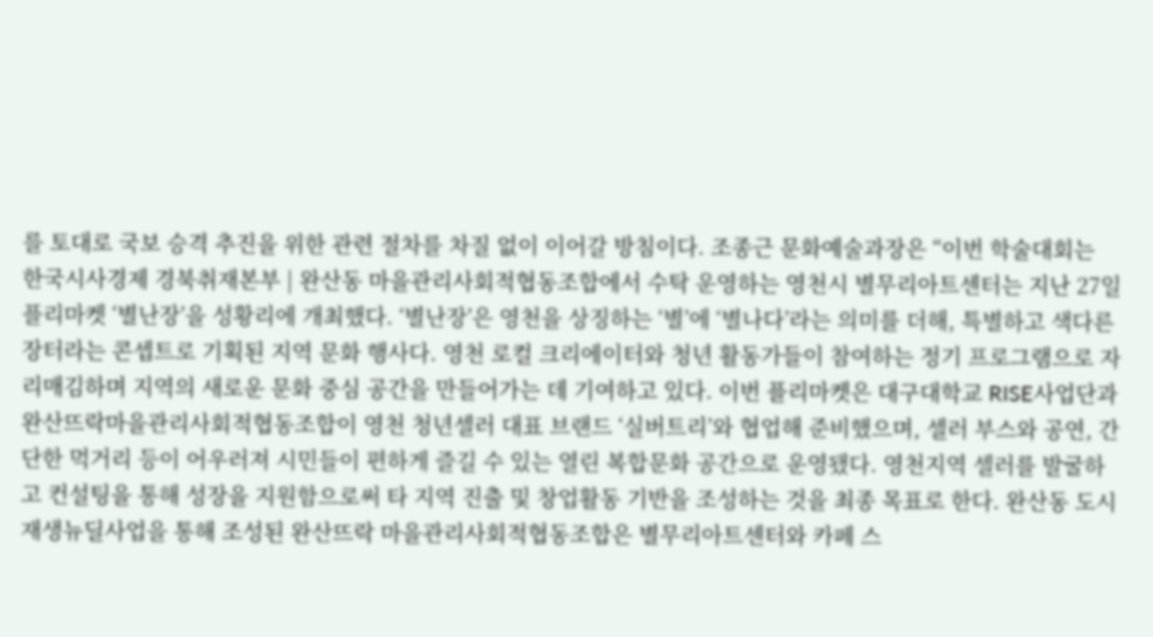를 토대로 국보 승격 추진을 위한 관련 절차를 차질 없이 이어갈 방침이다. 조종근 문화예술과장은 “이번 학술대회는
한국시사경제 경북취재본부 | 완산동 마을관리사회적협동조합에서 수탁 운영하는 영천시 별무리아트센터는 지난 27일 플리마켓 ‘별난장’을 성황리에 개최했다. ‘별난장’은 영천을 상징하는 ‘별’에 ‘별나다’라는 의미를 더해, 특별하고 색다른 장터라는 콘셉트로 기획된 지역 문화 행사다. 영천 로컬 크리에이터와 청년 활동가들이 참여하는 정기 프로그램으로 자리매김하며 지역의 새로운 문화 중심 공간을 만들어가는 데 기여하고 있다. 이번 플리마켓은 대구대학교 RISE사업단과 완산뜨락마을관리사회적협동조합이 영천 청년셀러 대표 브랜드 ‘실버트리’와 협업해 준비했으며, 셀러 부스와 공연, 간단한 먹거리 등이 어우러져 시민들이 편하게 즐길 수 있는 열린 복합문화 공간으로 운영됐다. 영천지역 셀러를 발굴하고 컨설팅을 통해 성장을 지원함으로써 타 지역 진출 및 창업활동 기반을 조성하는 것을 최종 목표로 한다. 완산동 도시재생뉴딜사업을 통해 조성된 완산뜨락 마을관리사회적협동조합은 별무리아트센터와 카페 스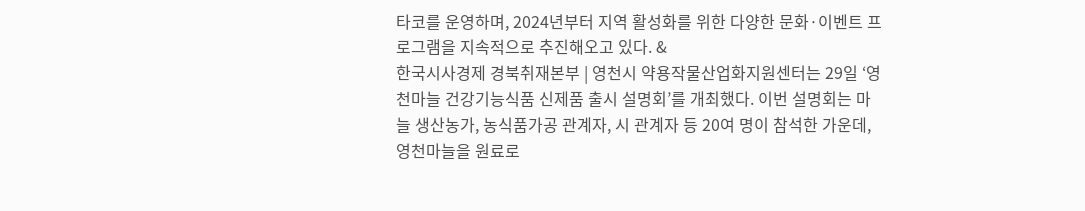타코를 운영하며, 2024년부터 지역 활성화를 위한 다양한 문화·이벤트 프로그램을 지속적으로 추진해오고 있다. &
한국시사경제 경북취재본부 | 영천시 약용작물산업화지원센터는 29일 ‘영천마늘 건강기능식품 신제품 출시 설명회’를 개최했다. 이번 설명회는 마늘 생산농가, 농식품가공 관계자, 시 관계자 등 20여 명이 참석한 가운데, 영천마늘을 원료로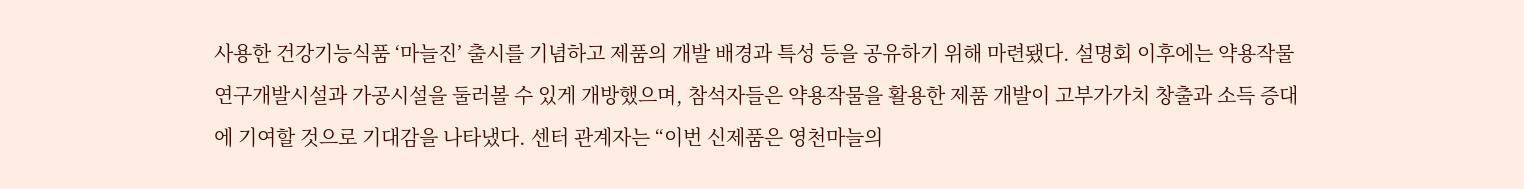사용한 건강기능식품 ‘마늘진’ 출시를 기념하고 제품의 개발 배경과 특성 등을 공유하기 위해 마련됐다. 설명회 이후에는 약용작물 연구개발시설과 가공시설을 둘러볼 수 있게 개방했으며, 참석자들은 약용작물을 활용한 제품 개발이 고부가가치 창출과 소득 증대에 기여할 것으로 기대감을 나타냈다. 센터 관계자는 “이번 신제품은 영천마늘의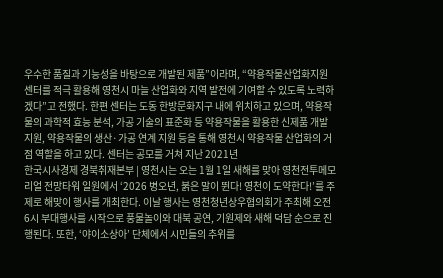우수한 품질과 기능성을 바탕으로 개발된 제품”이라며, “약용작물산업화지원센터를 적극 활용해 영천시 마늘 산업화와 지역 발전에 기여할 수 있도록 노력하겠다”고 전했다. 한편 센터는 도동 한방문화지구 내에 위치하고 있으며, 약용작물의 과학적 효능 분석, 가공 기술의 표준화 등 약용작물을 활용한 신제품 개발 지원, 약용작물의 생산·가공 연계 지원 등을 통해 영천시 약용작물 산업화의 거점 역할을 하고 있다. 센터는 공모를 거쳐 지난 2021년
한국시사경제 경북취재본부 | 영천시는 오는 1월 1일 새해를 맞아 영천전투메모리얼 전망타워 일원에서 ‘2026 병오년, 붉은 말이 뛴다! 영천이 도약한다!’를 주제로 해맞이 행사를 개최한다. 이날 행사는 영천청년상우협의회가 주최해 오전 6시 부대행사를 시작으로 풍물놀이와 대북 공연, 기원제와 새해 덕담 순으로 진행된다. 또한, ‘야이소상아’ 단체에서 시민들의 추위를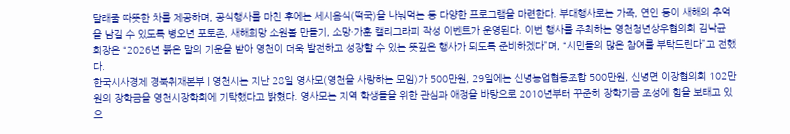달래줄 따뜻한 차를 제공하며, 공식행사를 마친 후에는 세시음식(떡국)을 나눠먹는 등 다양한 프로그램을 마련한다. 부대행사로는 가족, 연인 등이 새해의 추억을 남길 수 있도록 병오년 포토존, 새해희망 소원볼 만들기, 소망·가훈 캘리그라피 작성 이벤트가 운영된다. 이번 행사를 주최하는 영천청년상우협의회 김낙균 회장은 “2026년 붉은 말의 기운을 받아 영천이 더욱 발전하고 성장할 수 있는 뜻깊은 행사가 되도록 준비하겠다”며, “시민들의 많은 참여를 부탁드린다”고 전했다.
한국시사경제 경북취재본부 | 영천시는 지난 28일 영사모(영천을 사랑하는 모임)가 500만원, 29일에는 신녕농업협동조합 500만원, 신녕면 이장협의회 102만원의 장학금을 영천시장학회에 기탁했다고 밝혔다. 영사모는 지역 학생들을 위한 관심과 애정을 바탕으로 2010년부터 꾸준히 장학기금 조성에 힘을 보태고 있으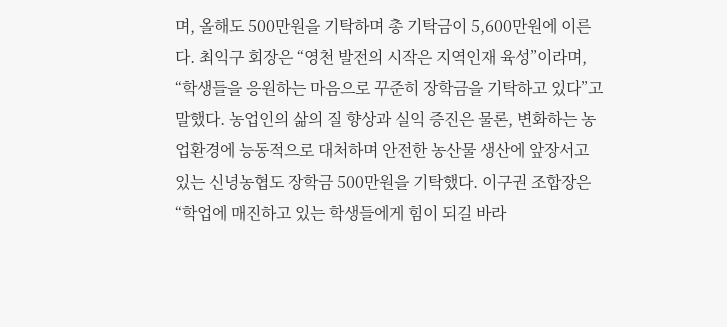며, 올해도 500만원을 기탁하며 총 기탁금이 5,600만원에 이른다. 최익구 회장은 “영천 발전의 시작은 지역인재 육성”이라며, “학생들을 응원하는 마음으로 꾸준히 장학금을 기탁하고 있다”고 말했다. 농업인의 삶의 질 향상과 실익 증진은 물론, 변화하는 농업환경에 능동적으로 대처하며 안전한 농산물 생산에 앞장서고 있는 신녕농협도 장학금 500만원을 기탁했다. 이구권 조합장은 “학업에 매진하고 있는 학생들에게 힘이 되길 바라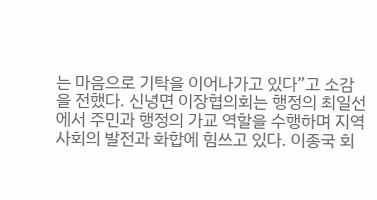는 마음으로 기탁을 이어나가고 있다”고 소감을 전했다. 신녕면 이장협의회는 행정의 최일선에서 주민과 행정의 가교 역할을 수행하며 지역사회의 발전과 화합에 힘쓰고 있다. 이종국 회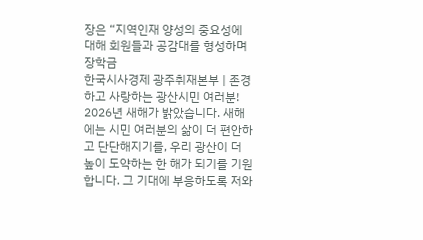장은 “지역인재 양성의 중요성에 대해 회원들과 공감대를 형성하며 장학금
한국시사경제 광주취재본부 | 존경하고 사랑하는 광산시민 여러분! 2026년 새해가 밝았습니다. 새해에는 시민 여러분의 삶이 더 편안하고 단단해지기를, 우리 광산이 더 높이 도약하는 한 해가 되기를 기원합니다. 그 기대에 부응하도록 저와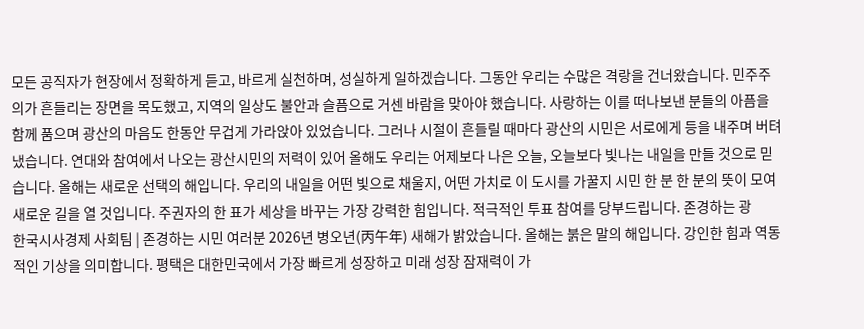모든 공직자가 현장에서 정확하게 듣고, 바르게 실천하며, 성실하게 일하겠습니다. 그동안 우리는 수많은 격랑을 건너왔습니다. 민주주의가 흔들리는 장면을 목도했고, 지역의 일상도 불안과 슬픔으로 거센 바람을 맞아야 했습니다. 사랑하는 이를 떠나보낸 분들의 아픔을 함께 품으며 광산의 마음도 한동안 무겁게 가라앉아 있었습니다. 그러나 시절이 흔들릴 때마다 광산의 시민은 서로에게 등을 내주며 버텨냈습니다. 연대와 참여에서 나오는 광산시민의 저력이 있어 올해도 우리는 어제보다 나은 오늘, 오늘보다 빛나는 내일을 만들 것으로 믿습니다. 올해는 새로운 선택의 해입니다. 우리의 내일을 어떤 빛으로 채울지, 어떤 가치로 이 도시를 가꿀지 시민 한 분 한 분의 뜻이 모여 새로운 길을 열 것입니다. 주권자의 한 표가 세상을 바꾸는 가장 강력한 힘입니다. 적극적인 투표 참여를 당부드립니다. 존경하는 광
한국시사경제 사회팀 | 존경하는 시민 여러분 2026년 병오년(丙午年) 새해가 밝았습니다. 올해는 붉은 말의 해입니다. 강인한 힘과 역동적인 기상을 의미합니다. 평택은 대한민국에서 가장 빠르게 성장하고 미래 성장 잠재력이 가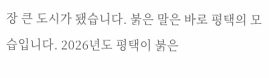장 큰 도시가 됐습니다. 붉은 말은 바로 평택의 모습입니다. 2026년도 평택이 붉은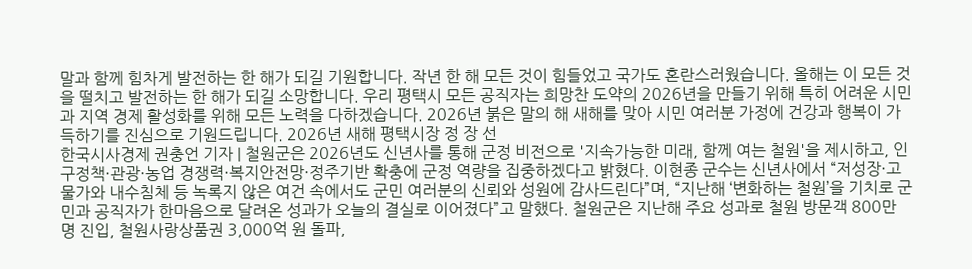말과 함께 힘차게 발전하는 한 해가 되길 기원합니다. 작년 한 해 모든 것이 힘들었고 국가도 혼란스러웠습니다. 올해는 이 모든 것을 떨치고 발전하는 한 해가 되길 소망합니다. 우리 평택시 모든 공직자는 희망찬 도약의 2026년을 만들기 위해 특히 어려운 시민과 지역 경제 활성화를 위해 모든 노력을 다하겠습니다. 2026년 붉은 말의 해 새해를 맞아 시민 여러분 가정에 건강과 행복이 가득하기를 진심으로 기원드립니다. 2026년 새해 평택시장 정 장 선
한국시사경제 권충언 기자 | 철원군은 2026년도 신년사를 통해 군정 비전으로 '지속가능한 미래, 함께 여는 철원'을 제시하고, 인구정책·관광·농업 경쟁력·복지안전망·정주기반 확충에 군정 역량을 집중하겠다고 밝혔다. 이현종 군수는 신년사에서 “저성장·고물가와 내수침체 등 녹록지 않은 여건 속에서도 군민 여러분의 신뢰와 성원에 감사드린다”며, “지난해 ‘변화하는 철원’을 기치로 군민과 공직자가 한마음으로 달려온 성과가 오늘의 결실로 이어졌다”고 말했다. 철원군은 지난해 주요 성과로 철원 방문객 800만 명 진입, 철원사랑상품권 3,000억 원 돌파,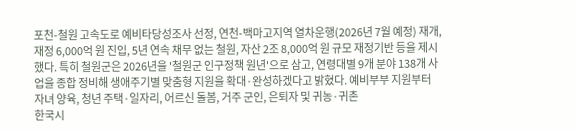포천-철원 고속도로 예비타당성조사 선정, 연천-백마고지역 열차운행(2026년 7월 예정) 재개, 재정 6,000억 원 진입, 5년 연속 채무 없는 철원, 자산 2조 8,000억 원 규모 재정기반 등을 제시했다. 특히 철원군은 2026년을 '철원군 인구정책 원년'으로 삼고, 연령대별 9개 분야 138개 사업을 종합 정비해 생애주기별 맞춤형 지원을 확대·완성하겠다고 밝혔다. 예비부부 지원부터 자녀 양육, 청년 주택·일자리, 어르신 돌봄, 거주 군인, 은퇴자 및 귀농·귀촌
한국시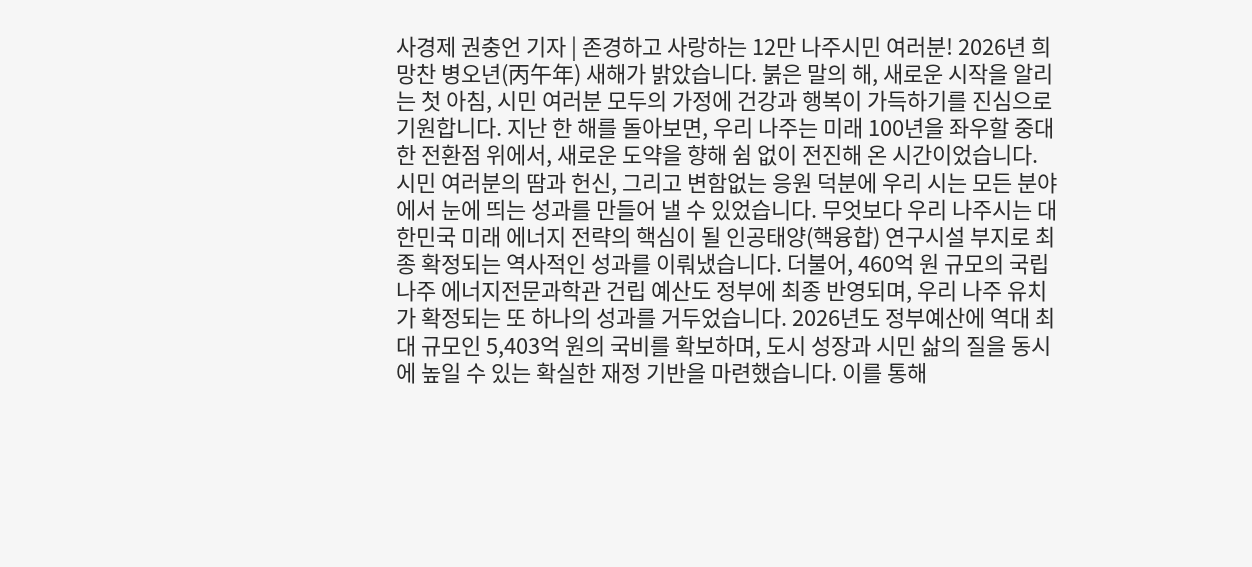사경제 권충언 기자 | 존경하고 사랑하는 12만 나주시민 여러분! 2026년 희망찬 병오년(丙午年) 새해가 밝았습니다. 붉은 말의 해, 새로운 시작을 알리는 첫 아침, 시민 여러분 모두의 가정에 건강과 행복이 가득하기를 진심으로 기원합니다. 지난 한 해를 돌아보면, 우리 나주는 미래 100년을 좌우할 중대한 전환점 위에서, 새로운 도약을 향해 쉼 없이 전진해 온 시간이었습니다. 시민 여러분의 땀과 헌신, 그리고 변함없는 응원 덕분에 우리 시는 모든 분야에서 눈에 띄는 성과를 만들어 낼 수 있었습니다. 무엇보다 우리 나주시는 대한민국 미래 에너지 전략의 핵심이 될 인공태양(핵융합) 연구시설 부지로 최종 확정되는 역사적인 성과를 이뤄냈습니다. 더불어, 460억 원 규모의 국립 나주 에너지전문과학관 건립 예산도 정부에 최종 반영되며, 우리 나주 유치가 확정되는 또 하나의 성과를 거두었습니다. 2026년도 정부예산에 역대 최대 규모인 5,403억 원의 국비를 확보하며, 도시 성장과 시민 삶의 질을 동시에 높일 수 있는 확실한 재정 기반을 마련했습니다. 이를 통해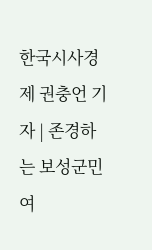한국시사경제 권충언 기자 | 존경하는 보성군민 여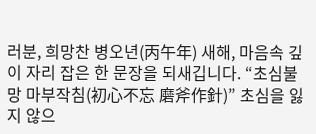러분, 희망찬 병오년(丙午年) 새해, 마음속 깊이 자리 잡은 한 문장을 되새깁니다. “초심불망 마부작침(初心不忘 磨斧作針)” 초심을 잃지 않으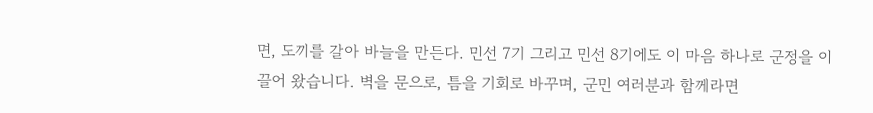면, 도끼를 갈아 바늘을 만든다. 민선 7기 그리고 민선 8기에도 이 마음 하나로 군정을 이끌어 왔습니다. 벽을 문으로, 틈을 기회로 바꾸며, 군민 여러분과 함께라면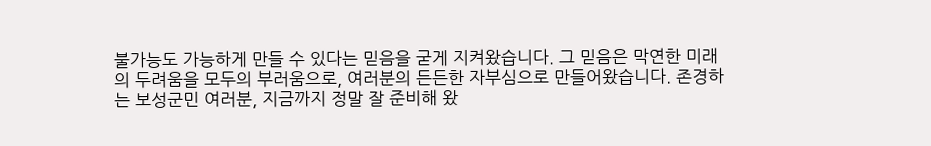불가능도 가능하게 만들 수 있다는 믿음을 굳게 지켜왔습니다. 그 믿음은 막연한 미래의 두려움을 모두의 부러움으로, 여러분의 든든한 자부심으로 만들어왔습니다. 존경하는 보성군민 여러분, 지금까지 정말 잘 준비해 왔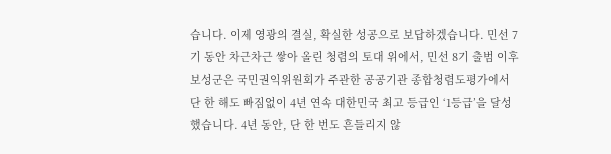습니다. 이제 영광의 결실, 확실한 성공으로 보답하겠습니다. 민선 7기 동안 차근차근 쌓아 올린 청렴의 토대 위에서, 민선 8기 출범 이후 보성군은 국민권익위원회가 주관한 공공기관 종합청렴도평가에서 단 한 해도 빠짐없이 4년 연속 대한민국 최고 등급인 ‘1등급’을 달성했습니다. 4년 동안, 단 한 번도 흔들리지 않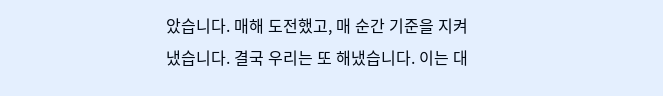았습니다. 매해 도전했고, 매 순간 기준을 지켜냈습니다. 결국 우리는 또 해냈습니다. 이는 대